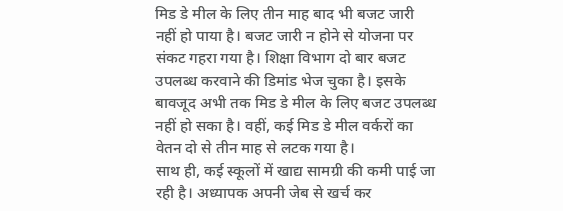मिड डे मील के लिए तीन माह बाद भी बजट जारी नहीं हो पाया है। बजट जारी न होने से योजना पर संकट गहरा गया है। शिक्षा विभाग दो बार बजट उपलब्ध करवाने की डिमांड भेज चुका है। इसके बावजूद अभी तक मिड डे मील के लिए बजट उपलब्ध नहीं हो सका है। वहीं, कई मिड डे मील वर्करों का वेतन दो से तीन माह से लटक गया है।
साथ ही, कई स्कूलों में खाद्य सामग्री की कमी पाई जा रही है। अध्यापक अपनी जेब से खर्च कर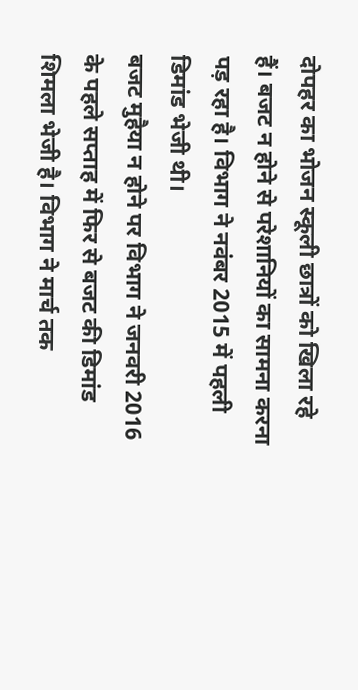दोपहर का भोजन स्कूली छात्रों को खिला रहे हैं। बजट न होने से परेशानियों का सामना करना पड़ रहा है। विभाग ने नवंबर 2015 में पहली डिमांड भेजी थी।
बजट मुहैया न होने पर विभाग ने जनवरी 2016 के पहले सप्ताह में फिर से बजट की डिमांड शिमला भेजी है। विभाग ने मार्च तक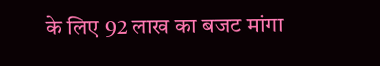के लिए 92 लाख का बजट मांगा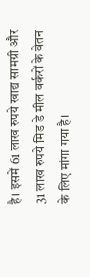है। इसमें 61 लाख रुपये खाद्य सामग्री और 31 लाख रुपये मिड डे मील वर्करों के वेतन के लिए मांगा गया है।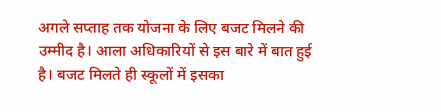अगले सप्ताह तक योजना के लिए बजट मिलने की उम्मीद है। आला अधिकारियों से इस बारे में बात हुई है। बजट मिलते ही स्कूलों में इसका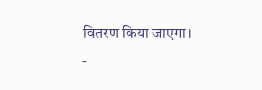वितरण किया जाएगा।
-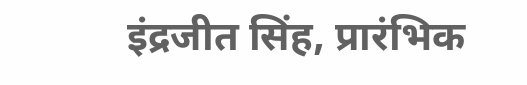इंद्रजीत सिंह, प्रारंभिक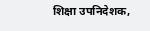शिक्षा उपनिदेशक,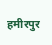हमीरपुर